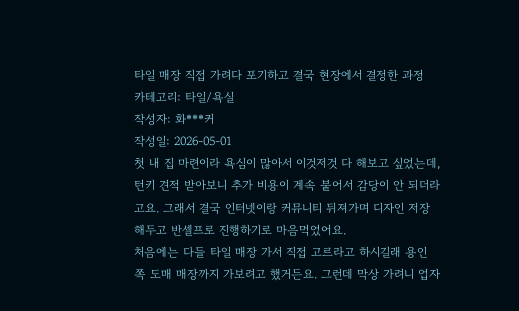타일 매장 직접 가려다 포기하고 결국 현장에서 결정한 과정
카테고리: 타일/욕실
작성자: 화***커
작성일: 2026-05-01
첫 내 집 마련이라 욕심이 많아서 이것저것 다 해보고 싶었는데, 턴키 견적 받아보니 추가 비용이 계속 붙어서 감당이 안 되더라고요. 그래서 결국 인터넷이랑 커뮤니티 뒤져가며 디자인 저장해두고 반셀프로 진행하기로 마음먹었어요.
처음에는 다들 타일 매장 가서 직접 고르라고 하시길래 용인 쪽 도매 매장까지 가보려고 했거든요. 그런데 막상 가려니 업자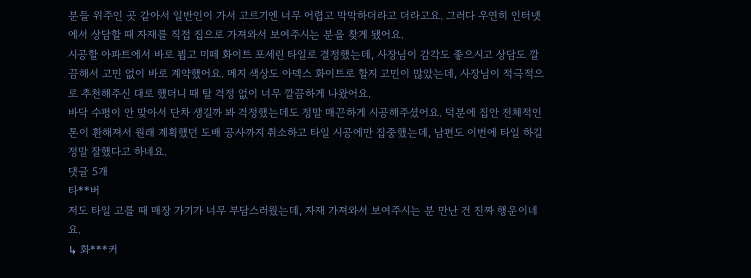분들 위주인 곳 같아서 일반인이 가서 고르기엔 너무 어렵고 막막하더라고 더라고요. 그러다 우연히 인터넷에서 상담할 때 자재를 직접 집으로 가져와서 보여주시는 분을 찾게 됐어요.
시공할 아파트에서 바로 뵙고 미떼 화이트 포세린 타일로 결정했는데, 사장님이 감각도 좋으시고 상담도 깔끔해서 고민 없이 바로 계약했어요. 메지 색상도 아덱스 화이트로 할지 고민이 많았는데, 사장님이 적극적으로 추천해주신 대로 했더니 때 탈 걱정 없이 너무 깔끔하게 나왔어요.
바닥 수평이 안 맞아서 단차 생길까 봐 걱정했는데도 정말 매끈하게 시공해주셨어요. 덕분에 집안 전체적인 톤이 환해져서 원래 계획했던 도배 공사까지 취소하고 타일 시공에만 집중했는데, 남편도 이번에 타일 하길 정말 잘했다고 하네요.
댓글 5개
타**버
저도 타일 고를 때 매장 가기가 너무 부담스러웠는데, 자재 가져와서 보여주시는 분 만난 건 진짜 행운이네요.
↳ 화***커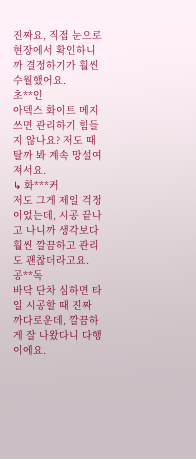진짜요, 직접 눈으로 현장에서 확인하니까 결정하기가 훨씬 수월했어요.
초**인
아덱스 화이트 메지 쓰면 관리하기 힘들지 않나요? 저도 때 탈까 봐 계속 망설여져서요.
↳ 화***커
저도 그게 제일 걱정이었는데, 시공 끝나고 나니까 생각보다 훨씬 깔끔하고 관리도 괜찮더라고요.
공**독
바닥 단차 심하면 타일 시공할 때 진짜 까다로운데, 깔끔하게 잘 나왔다니 다행이에요.